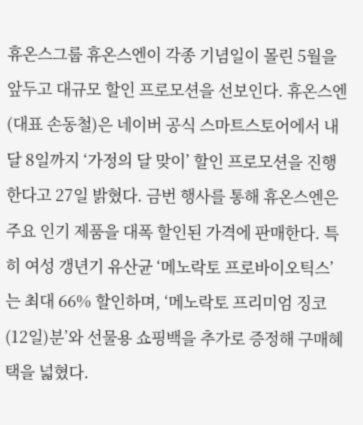휴온스그룹 휴온스엔이 각종 기념일이 몰린 5월을 앞두고 대규모 할인 프로모션을 선보인다. 휴온스엔(대표 손동철)은 네이버 공식 스마트스토어에서 내달 8일까지 ‘가정의 달 맞이’ 할인 프로모션을 진행한다고 27일 밝혔다. 금번 행사를 통해 휴온스엔은 주요 인기 제품을 대폭 할인된 가격에 판매한다. 특히 여성 갱년기 유산균 ‘메노락토 프로바이오틱스’는 최대 66% 할인하며, ‘메노락토 프리미엄 징코(12일)분’와 선물용 쇼핑백을 추가로 증정해 구매혜택을 넓혔다.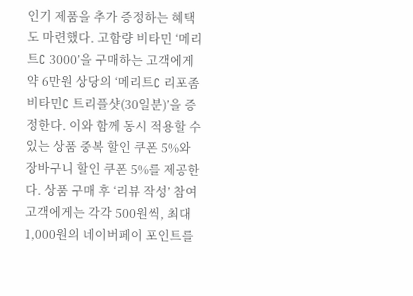인기 제품을 추가 증정하는 혜택도 마련했다. 고함량 비타민 ‘메리트C 3000’을 구매하는 고객에게 약 6만원 상당의 ‘메리트C 리포좀 비타민C 트리플샷(30일분)’을 증정한다. 이와 함께 동시 적용할 수 있는 상품 중복 할인 쿠폰 5%와 장바구니 할인 쿠폰 5%를 제공한다. 상품 구매 후 ‘리뷰 작성’ 참여 고객에게는 각각 500원씩, 최대 1,000원의 네이버페이 포인트를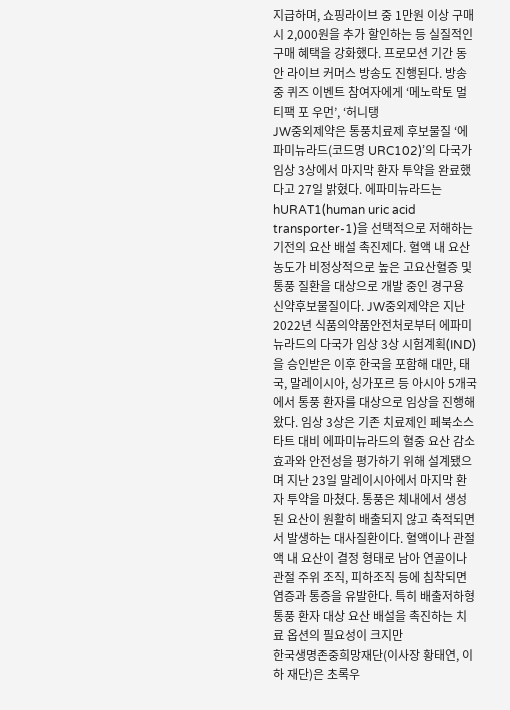지급하며, 쇼핑라이브 중 1만원 이상 구매시 2,000원을 추가 할인하는 등 실질적인 구매 혜택을 강화했다. 프로모션 기간 동안 라이브 커머스 방송도 진행된다. 방송 중 퀴즈 이벤트 참여자에게 ‘메노락토 멀티팩 포 우먼’, ‘허니탱
JW중외제약은 통풍치료제 후보물질 ‘에파미뉴라드(코드명 URC102)’의 다국가 임상 3상에서 마지막 환자 투약을 완료했다고 27일 밝혔다. 에파미뉴라드는 hURAT1(human uric acid transporter-1)을 선택적으로 저해하는 기전의 요산 배설 촉진제다. 혈액 내 요산 농도가 비정상적으로 높은 고요산혈증 및 통풍 질환을 대상으로 개발 중인 경구용 신약후보물질이다. JW중외제약은 지난 2022년 식품의약품안전처로부터 에파미뉴라드의 다국가 임상 3상 시험계획(IND)을 승인받은 이후 한국을 포함해 대만, 태국, 말레이시아, 싱가포르 등 아시아 5개국에서 통풍 환자를 대상으로 임상을 진행해왔다. 임상 3상은 기존 치료제인 페북소스타트 대비 에파미뉴라드의 혈중 요산 감소 효과와 안전성을 평가하기 위해 설계됐으며 지난 23일 말레이시아에서 마지막 환자 투약을 마쳤다. 통풍은 체내에서 생성된 요산이 원활히 배출되지 않고 축적되면서 발생하는 대사질환이다. 혈액이나 관절액 내 요산이 결정 형태로 남아 연골이나 관절 주위 조직, 피하조직 등에 침착되면 염증과 통증을 유발한다. 특히 배출저하형 통풍 환자 대상 요산 배설을 촉진하는 치료 옵션의 필요성이 크지만
한국생명존중희망재단(이사장 황태연, 이하 재단)은 초록우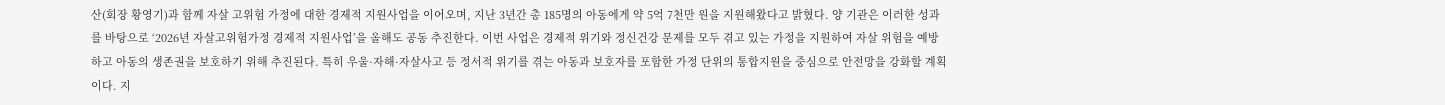산(회장 황영기)과 함께 자살 고위험 가정에 대한 경제적 지원사업을 이어오며, 지난 3년간 총 185명의 아동에게 약 5억 7천만 원을 지원해왔다고 밝혔다. 양 기관은 이러한 성과를 바탕으로 ‘2026년 자살고위험가정 경제적 지원사업’을 올해도 공동 추진한다. 이번 사업은 경제적 위기와 정신건강 문제를 모두 겪고 있는 가정을 지원하여 자살 위험을 예방하고 아동의 생존권을 보호하기 위해 추진된다. 특히 우울·자해·자살사고 등 정서적 위기를 겪는 아동과 보호자를 포함한 가정 단위의 통합지원을 중심으로 안전망을 강화할 계획이다. 지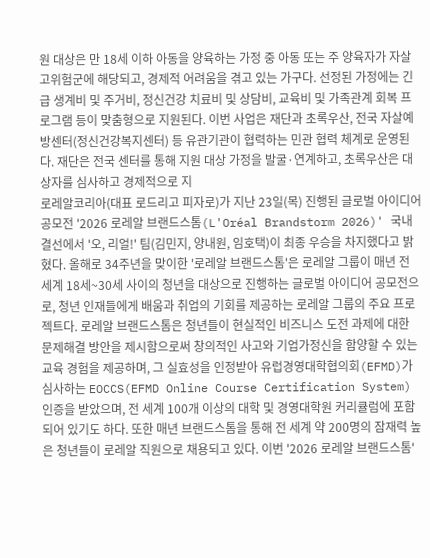원 대상은 만 18세 이하 아동을 양육하는 가정 중 아동 또는 주 양육자가 자살 고위험군에 해당되고, 경제적 어려움을 겪고 있는 가구다. 선정된 가정에는 긴급 생계비 및 주거비, 정신건강 치료비 및 상담비, 교육비 및 가족관계 회복 프로그램 등이 맞춤형으로 지원된다. 이번 사업은 재단과 초록우산, 전국 자살예방센터(정신건강복지센터) 등 유관기관이 협력하는 민관 협력 체계로 운영된다. 재단은 전국 센터를 통해 지원 대상 가정을 발굴·연계하고, 초록우산은 대상자를 심사하고 경제적으로 지
로레알코리아(대표 로드리고 피자로)가 지난 23일(목) 진행된 글로벌 아이디어 공모전 '2026 로레알 브랜드스톰(L'Oréal Brandstorm 2026)' 국내 결선에서 '오, 리얼!' 팀(김민지, 양내원, 임호택)이 최종 우승을 차지했다고 밝혔다. 올해로 34주년을 맞이한 '로레알 브랜드스톰'은 로레알 그룹이 매년 전 세계 18세~30세 사이의 청년을 대상으로 진행하는 글로벌 아이디어 공모전으로, 청년 인재들에게 배움과 취업의 기회를 제공하는 로레알 그룹의 주요 프로젝트다. 로레알 브랜드스톰은 청년들이 현실적인 비즈니스 도전 과제에 대한 문제해결 방안을 제시함으로써 창의적인 사고와 기업가정신을 함양할 수 있는 교육 경험을 제공하며, 그 실효성을 인정받아 유럽경영대학협의회(EFMD)가 심사하는 EOCCS(EFMD Online Course Certification System) 인증을 받았으며, 전 세계 100개 이상의 대학 및 경영대학원 커리큘럼에 포함되어 있기도 하다. 또한 매년 브랜드스톰을 통해 전 세계 약 200명의 잠재력 높은 청년들이 로레알 직원으로 채용되고 있다. 이번 '2026 로레알 브랜드스톰'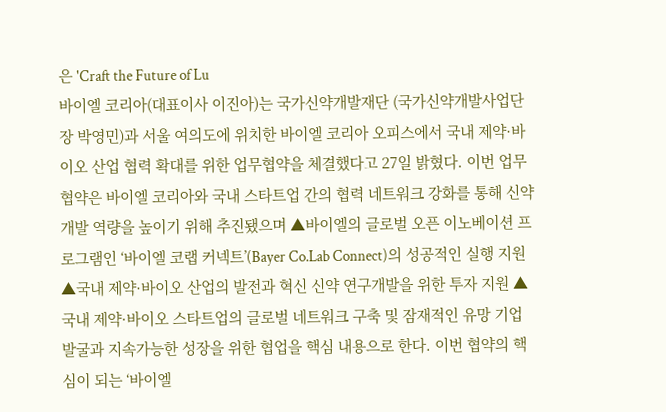은 'Craft the Future of Lu
바이엘 코리아(대표이사 이진아)는 국가신약개발재단 (국가신약개발사업단장 박영민)과 서울 여의도에 위치한 바이엘 코리아 오피스에서 국내 제약·바이오 산업 협력 확대를 위한 업무협약을 체결했다고 27일 밝혔다. 이번 업무협약은 바이엘 코리아와 국내 스타트업 간의 협력 네트워크 강화를 통해 신약 개발 역량을 높이기 위해 추진됐으며 ▲바이엘의 글로벌 오픈 이노베이션 프로그램인 ‘바이엘 코랩 커넥트’(Bayer Co.Lab Connect)의 성공적인 실행 지원 ▲국내 제약·바이오 산업의 발전과 혁신 신약 연구개발을 위한 투자 지원 ▲국내 제약·바이오 스타트업의 글로벌 네트워크 구축 및 잠재적인 유망 기업 발굴과 지속가능한 성장을 위한 협업을 핵심 내용으로 한다. 이번 협약의 핵심이 되는 ‘바이엘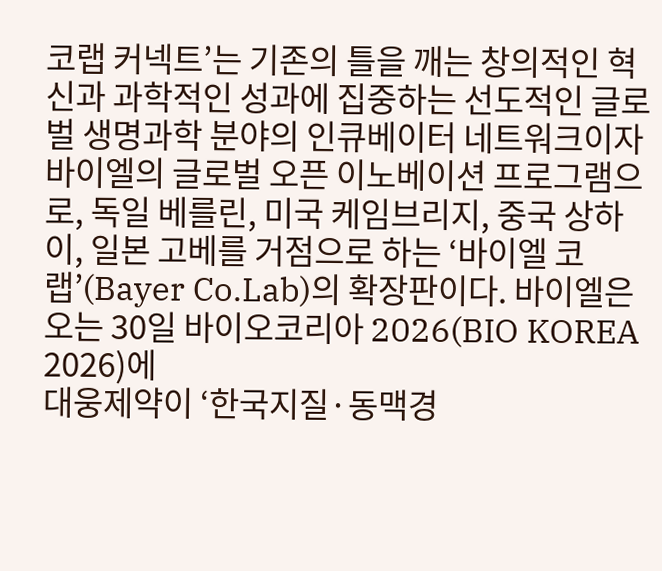코랩 커넥트’는 기존의 틀을 깨는 창의적인 혁신과 과학적인 성과에 집중하는 선도적인 글로벌 생명과학 분야의 인큐베이터 네트워크이자 바이엘의 글로벌 오픈 이노베이션 프로그램으로, 독일 베를린, 미국 케임브리지, 중국 상하이, 일본 고베를 거점으로 하는 ‘바이엘 코랩’(Bayer Co.Lab)의 확장판이다. 바이엘은 오는 30일 바이오코리아 2026(BIO KOREA 2026)에
대웅제약이 ‘한국지질·동맥경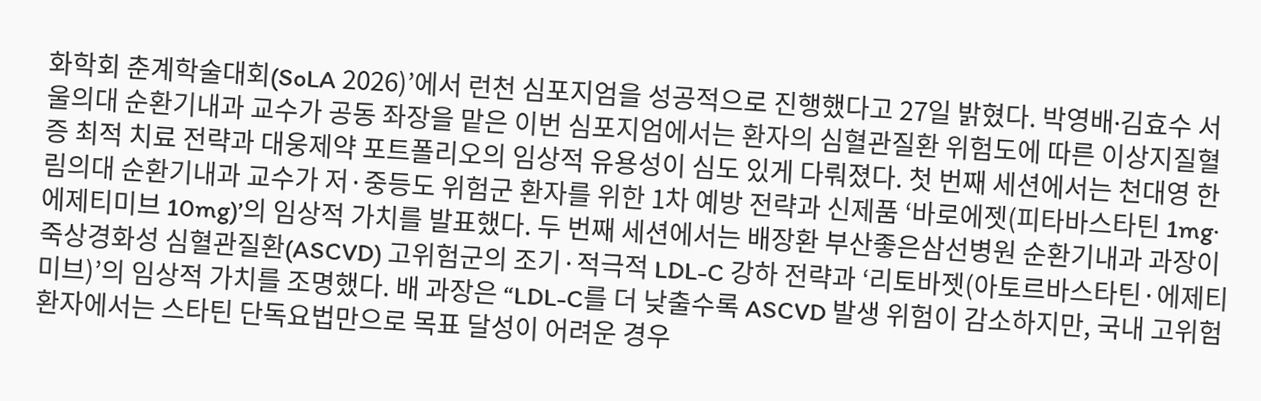화학회 춘계학술대회(SoLA 2026)’에서 런천 심포지엄을 성공적으로 진행했다고 27일 밝혔다. 박영배∙김효수 서울의대 순환기내과 교수가 공동 좌장을 맡은 이번 심포지엄에서는 환자의 심혈관질환 위험도에 따른 이상지질혈증 최적 치료 전략과 대웅제약 포트폴리오의 임상적 유용성이 심도 있게 다뤄졌다. 첫 번째 세션에서는 천대영 한림의대 순환기내과 교수가 저·중등도 위험군 환자를 위한 1차 예방 전략과 신제품 ‘바로에젯(피타바스타틴 1mg·에제티미브 10mg)’의 임상적 가치를 발표했다. 두 번째 세션에서는 배장환 부산좋은삼선병원 순환기내과 과장이 죽상경화성 심혈관질환(ASCVD) 고위험군의 조기·적극적 LDL-C 강하 전략과 ‘리토바젯(아토르바스타틴·에제티미브)’의 임상적 가치를 조명했다. 배 과장은 “LDL-C를 더 낮출수록 ASCVD 발생 위험이 감소하지만, 국내 고위험 환자에서는 스타틴 단독요법만으로 목표 달성이 어려운 경우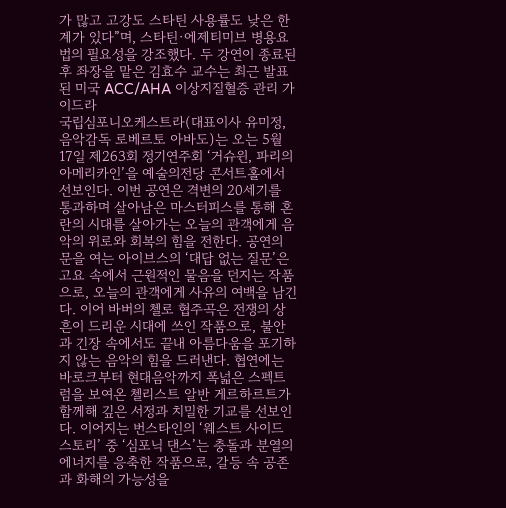가 많고 고강도 스타틴 사용률도 낮은 한계가 있다”며, 스타틴·에제티미브 병용요법의 필요성을 강조했다. 두 강연이 종료된 후 좌장을 맡은 김효수 교수는 최근 발표된 미국 ACC/AHA 이상지질혈증 관리 가이드라
국립심포니오케스트라(대표이사 유미정, 음악감독 로베르토 아바도)는 오는 5월 17일 제263회 정기연주회 ‘거슈윈, 파리의 아메리카인’을 예술의전당 콘서트홀에서 선보인다. 이번 공연은 격변의 20세기를 통과하며 살아남은 마스터피스를 통해 혼란의 시대를 살아가는 오늘의 관객에게 음악의 위로와 회복의 힘을 전한다. 공연의 문을 여는 아이브스의 ‘대답 없는 질문’은 고요 속에서 근원적인 물음을 던지는 작품으로, 오늘의 관객에게 사유의 여백을 남긴다. 이어 바버의 첼로 협주곡은 전쟁의 상흔이 드리운 시대에 쓰인 작품으로, 불안과 긴장 속에서도 끝내 아름다움을 포기하지 않는 음악의 힘을 드러낸다. 협연에는 바로크부터 현대음악까지 폭넓은 스펙트럼을 보여온 첼리스트 알반 게르하르트가 함께해 깊은 서정과 치밀한 기교를 선보인다. 이어지는 번스타인의 ‘웨스트 사이드 스토리’ 중 ‘심포닉 댄스’는 충돌과 분열의 에너지를 응축한 작품으로, 갈등 속 공존과 화해의 가능성을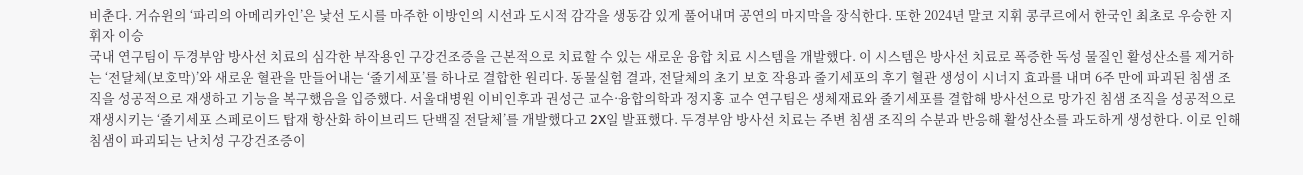비춘다. 거슈윈의 ‘파리의 아메리카인’은 낯선 도시를 마주한 이방인의 시선과 도시적 감각을 생동감 있게 풀어내며 공연의 마지막을 장식한다. 또한 2024년 말코 지휘 콩쿠르에서 한국인 최초로 우승한 지휘자 이승
국내 연구팀이 두경부암 방사선 치료의 심각한 부작용인 구강건조증을 근본적으로 치료할 수 있는 새로운 융합 치료 시스템을 개발했다. 이 시스템은 방사선 치료로 폭증한 독성 물질인 활성산소를 제거하는 ‘전달체(보호막)’와 새로운 혈관을 만들어내는 ‘줄기세포’를 하나로 결합한 원리다. 동물실험 결과, 전달체의 초기 보호 작용과 줄기세포의 후기 혈관 생성이 시너지 효과를 내며 6주 만에 파괴된 침샘 조직을 성공적으로 재생하고 기능을 복구했음을 입증했다. 서울대병원 이비인후과 권성근 교수·융합의학과 정지홍 교수 연구팀은 생체재료와 줄기세포를 결합해 방사선으로 망가진 침샘 조직을 성공적으로 재생시키는 ‘줄기세포 스페로이드 탑재 항산화 하이브리드 단백질 전달체’를 개발했다고 2X일 발표했다. 두경부암 방사선 치료는 주변 침샘 조직의 수분과 반응해 활성산소를 과도하게 생성한다. 이로 인해 침샘이 파괴되는 난치성 구강건조증이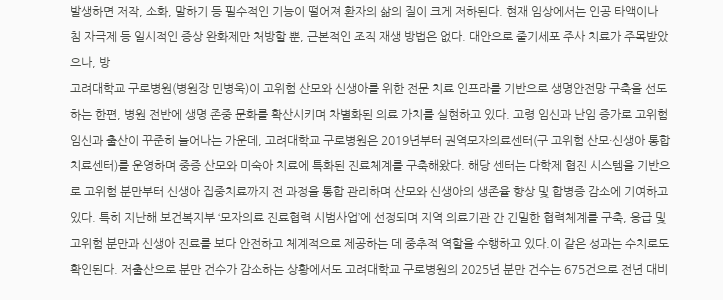발생하면 저작, 소화, 말하기 등 필수적인 기능이 떨어져 환자의 삶의 질이 크게 저하된다. 현재 임상에서는 인공 타액이나 침 자극제 등 일시적인 증상 완화제만 처방할 뿐, 근본적인 조직 재생 방법은 없다. 대안으로 줄기세포 주사 치료가 주목받았으나, 방
고려대학교 구로병원(병원장 민병욱)이 고위험 산모와 신생아를 위한 전문 치료 인프라를 기반으로 생명안전망 구축을 선도하는 한편, 병원 전반에 생명 존중 문화를 확산시키며 차별화된 의료 가치를 실현하고 있다. 고령 임신과 난임 증가로 고위험 임신과 출산이 꾸준히 늘어나는 가운데, 고려대학교 구로병원은 2019년부터 권역모자의료센터(구 고위험 산모·신생아 통합치료센터)를 운영하며 중증 산모와 미숙아 치료에 특화된 진료체계를 구축해왔다. 해당 센터는 다학제 협진 시스템을 기반으로 고위험 분만부터 신생아 집중치료까지 전 과정을 통합 관리하며 산모와 신생아의 생존율 향상 및 합병증 감소에 기여하고 있다. 특히 지난해 보건복지부 ‘모자의료 진료협력 시범사업’에 선정되며 지역 의료기관 간 긴밀한 협력체계를 구축, 응급 및 고위험 분만과 신생아 진료를 보다 안전하고 체계적으로 제공하는 데 중추적 역할을 수행하고 있다.이 같은 성과는 수치로도 확인된다. 저출산으로 분만 건수가 감소하는 상황에서도 고려대학교 구로병원의 2025년 분만 건수는 675건으로 전년 대비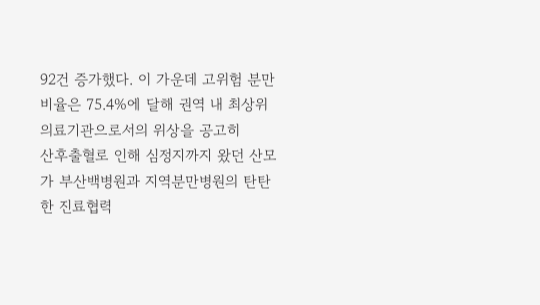92건 증가했다. 이 가운데 고위험 분만 비율은 75.4%에 달해 권역 내 최상위 의료기관으로서의 위상을 공고히
산후출혈로 인해 심정지까지 왔던 산모가 부산백병원과 지역분만병원의 탄탄한 진료협력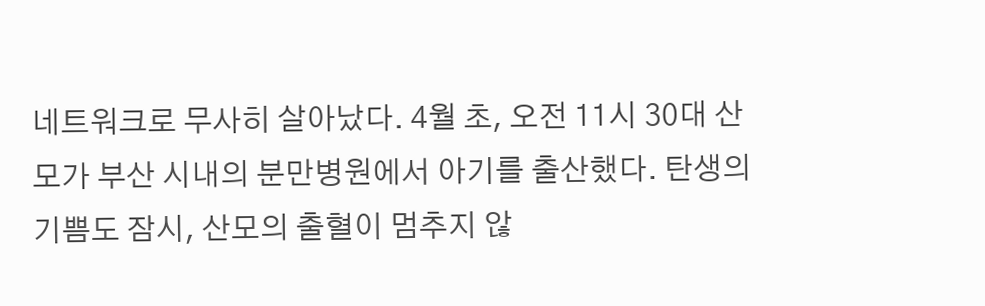네트워크로 무사히 살아났다. 4월 초, 오전 11시 30대 산모가 부산 시내의 분만병원에서 아기를 출산했다. 탄생의 기쁨도 잠시, 산모의 출혈이 멈추지 않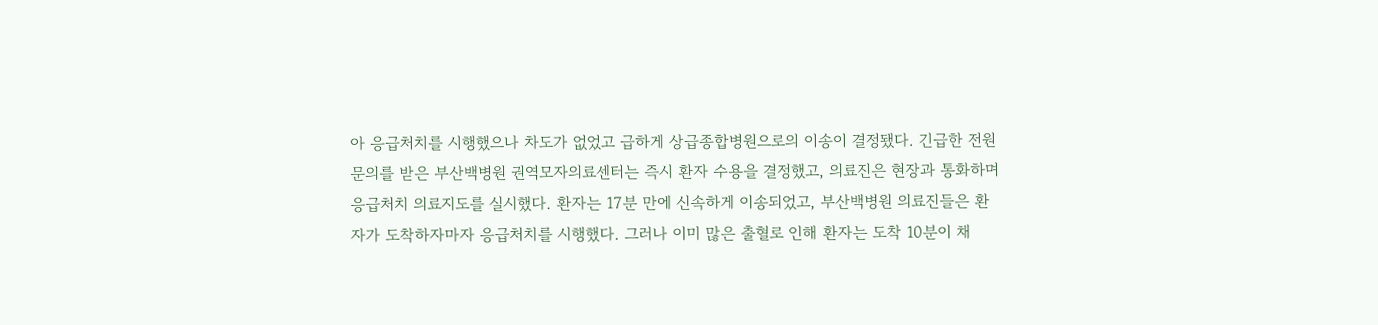아 응급처치를 시행했으나 차도가 없었고 급하게 상급종합병원으로의 이송이 결정됐다. 긴급한 전원 문의를 받은 부산백병원 권역모자의료센터는 즉시 환자 수용을 결정했고, 의료진은 현장과 통화하며 응급처치 의료지도를 실시했다. 환자는 17분 만에 신속하게 이송되었고, 부산백병원 의료진들은 환자가 도착하자마자 응급처치를 시행했다. 그러나 이미 많은 출혈로 인해 환자는 도착 10분이 채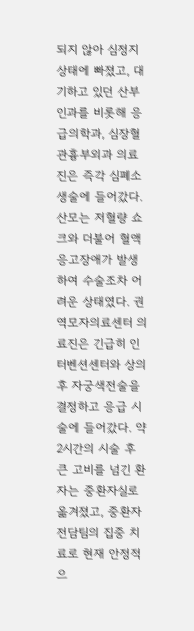되지 않아 심정지 상태에 빠졌고, 대기하고 있던 산부인과를 비롯해 응급의학과, 심장혈관흉부외과 의료진은 즉각 심폐소생술에 들어갔다. 산모는 저혈량 쇼크와 더불어 혈액응고장애가 발생하여 수술조차 어려운 상태였다. 권역모자의료센터 의료진은 긴급히 인터벤션센터와 상의 후 자궁색전술을 결정하고 응급 시술에 들어갔다. 약 2시간의 시술 후 큰 고비를 넘긴 환자는 중환자실로 옮겨졌고, 중환자전담팀의 집중 치료로 현재 안정적으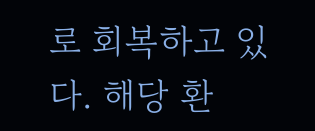로 회복하고 있다. 해당 환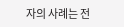자의 사례는 전